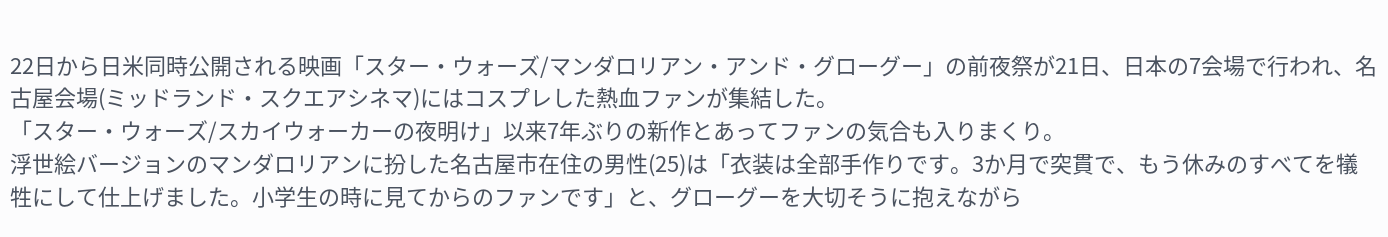22日から日米同時公開される映画「スター・ウォーズ/マンダロリアン・アンド・グローグー」の前夜祭が21日、日本の7会場で行われ、名古屋会場(ミッドランド・スクエアシネマ)にはコスプレした熱血ファンが集結した。
「スター・ウォーズ/スカイウォーカーの夜明け」以来7年ぶりの新作とあってファンの気合も入りまくり。
浮世絵バージョンのマンダロリアンに扮した名古屋市在住の男性(25)は「衣装は全部手作りです。3か月で突貫で、もう休みのすべてを犠牲にして仕上げました。小学生の時に見てからのファンです」と、グローグーを大切そうに抱えながら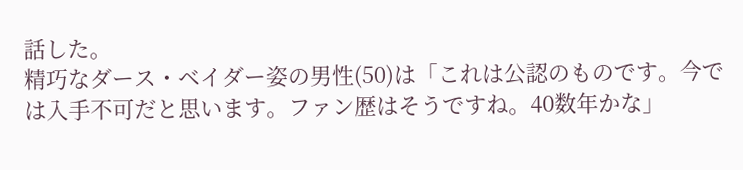話した。
精巧なダース・ベイダー姿の男性(50)は「これは公認のものです。今では入手不可だと思います。ファン歴はそうですね。40数年かな」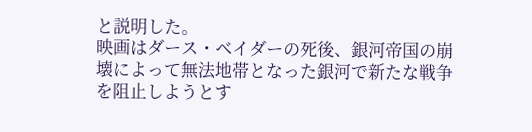と説明した。
映画はダース・ベイダーの死後、銀河帝国の崩壊によって無法地帯となった銀河で新たな戦争を阻止しようとす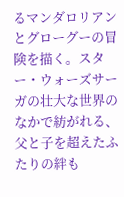るマンダロリアンとグローグーの冒険を描く。スター・ウォーズサーガの壮大な世界のなかで紡がれる、父と子を超えたふたりの絆も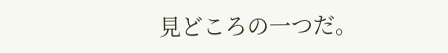見どころの一つだ。